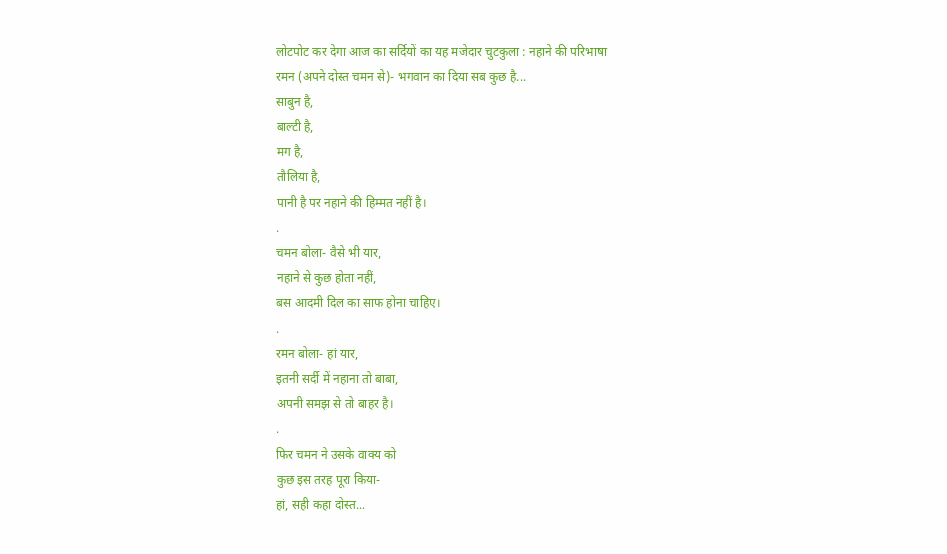लोटपोट कर देगा आज का सर्दियों का यह मजेदार चुटकुला : नहाने की परिभाषा
रमन (अपने दोस्त चमन से)- भगवान का दिया सब कुछ है...
साबुन है,
बाल्टी है,
मग है,
तौलिया है,
पानी है पर नहाने की हिम्मत नहीं है।
.
चमन बोला- वैसे भी यार,
नहाने से कुछ होता नहीं,
बस आदमी दिल का साफ होना चाहिए।
.
रमन बोला- हां यार,
इतनी सर्दी में नहाना तो बाबा,
अपनी समझ से तो बाहर है।
.
फिर चमन ने उसके वाक्य को
कुछ इस तरह पूरा किया-
हां, सही कहा दोस्त...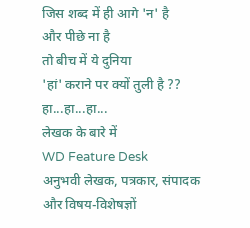जिस शब्द में ही आगे 'न' है
और पीछे ना है
तो बीच में ये दुनिया
'हां' कराने पर क्यों तुली है ??
हा...हा...हा...
लेखक के बारे में
WD Feature Desk
अनुभवी लेखक, पत्रकार, संपादक और विषय-विशेषज्ञों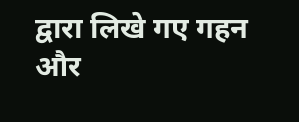द्वारा लिखे गए गहन और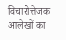विचारोत्तेजक आलेखों का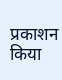प्रकाशन किया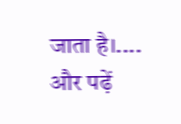जाता है।....
और पढ़ें